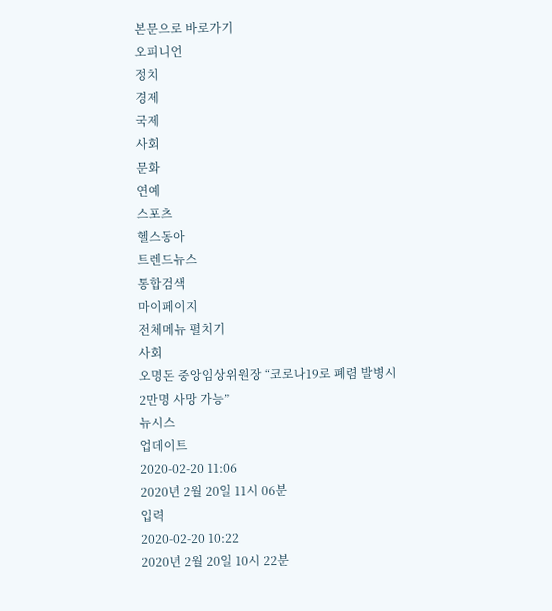본문으로 바로가기
오피니언
정치
경제
국제
사회
문화
연예
스포츠
헬스동아
트렌드뉴스
통합검색
마이페이지
전체메뉴 펼치기
사회
오명돈 중앙임상위원장 “코로나19로 폐렴 발병시 2만명 사망 가능”
뉴시스
업데이트
2020-02-20 11:06
2020년 2월 20일 11시 06분
입력
2020-02-20 10:22
2020년 2월 20일 10시 22분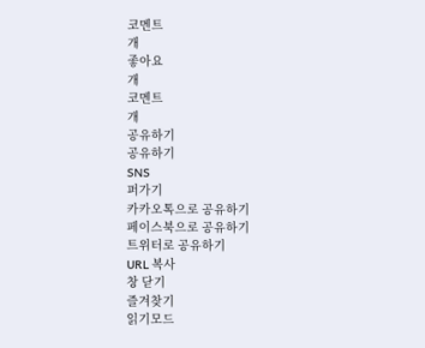코멘트
개
좋아요
개
코멘트
개
공유하기
공유하기
SNS
퍼가기
카카오톡으로 공유하기
페이스북으로 공유하기
트위터로 공유하기
URL 복사
창 닫기
즐겨찾기
읽기모드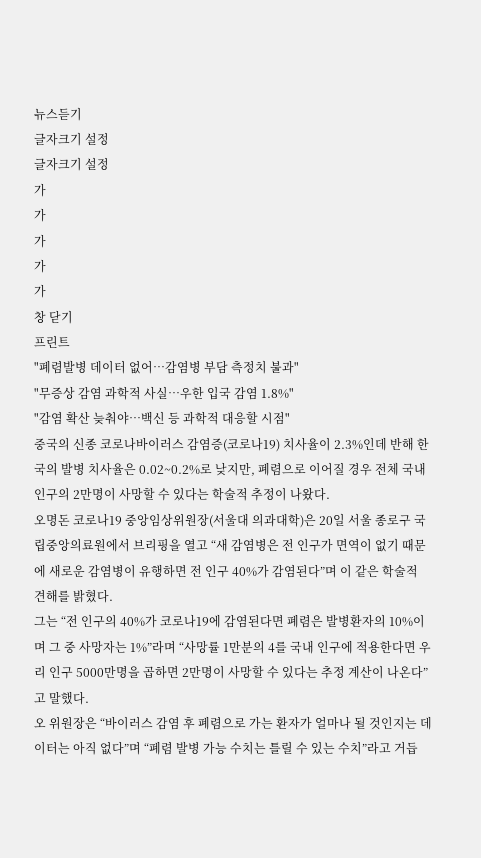뉴스듣기
글자크기 설정
글자크기 설정
가
가
가
가
가
창 닫기
프린트
"폐렴발병 데이터 없어…감염병 부담 측정치 불과"
"무증상 감염 과학적 사실…우한 입국 감염 1.8%"
"감염 확산 늦춰야…백신 등 과학적 대응할 시점"
중국의 신종 코로나바이러스 감염증(코로나19) 치사율이 2.3%인데 반해 한국의 발병 치사율은 0.02~0.2%로 낮지만, 폐렴으로 이어질 경우 전체 국내 인구의 2만명이 사망할 수 있다는 학술적 추정이 나왔다.
오명돈 코로나19 중앙임상위원장(서울대 의과대학)은 20일 서울 종로구 국립중앙의료원에서 브리핑을 열고 “새 감염병은 전 인구가 면역이 없기 때문에 새로운 감염병이 유행하면 전 인구 40%가 감염된다”며 이 같은 학술적 견해를 밝혔다.
그는 “전 인구의 40%가 코로나19에 감염된다면 폐렴은 발병환자의 10%이며 그 중 사망자는 1%”라며 “사망률 1만분의 4를 국내 인구에 적용한다면 우리 인구 5000만명을 곱하면 2만명이 사망할 수 있다는 추정 계산이 나온다”고 말했다.
오 위원장은 “바이러스 감염 후 폐렴으로 가는 환자가 얼마나 될 것인지는 데이터는 아직 없다”며 “폐렴 발병 가능 수치는 틀릴 수 있는 수치”라고 거듭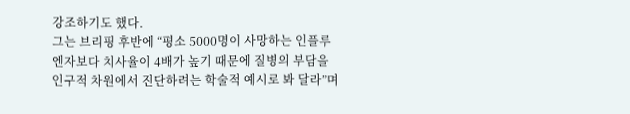강조하기도 했다.
그는 브리핑 후반에 “평소 5000명이 사망하는 인플루엔자보다 치사율이 4배가 높기 때문에 질병의 부담을 인구적 차원에서 진단하려는 학술적 예시로 봐 달라”며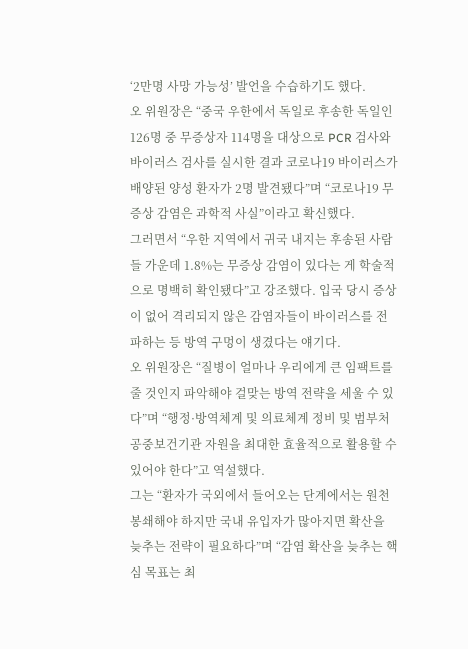‘2만명 사망 가능성’ 발언을 수습하기도 했다.
오 위원장은 “중국 우한에서 독일로 후송한 독일인 126명 중 무증상자 114명을 대상으로 PCR 검사와 바이러스 검사를 실시한 결과 코로나19 바이러스가 배양된 양성 환자가 2명 발견됐다”며 “코로나19 무증상 감염은 과학적 사실”이라고 확신했다.
그러면서 “우한 지역에서 귀국 내지는 후송된 사람들 가운데 1.8%는 무증상 감염이 있다는 게 학술적으로 명백히 확인됐다”고 강조했다. 입국 당시 증상이 없어 격리되지 않은 감염자들이 바이러스를 전파하는 등 방역 구멍이 생겼다는 얘기다.
오 위원장은 “질병이 얼마나 우리에게 큰 임팩트를 줄 것인지 파악해야 걸맞는 방역 전략을 세울 수 있다”며 “행정·방역체계 및 의료체계 정비 및 범부처 공중보건기관 자원을 최대한 효율적으로 활용할 수 있어야 한다”고 역설했다.
그는 “환자가 국외에서 들어오는 단계에서는 원천봉쇄해야 하지만 국내 유입자가 많아지면 확산을 늦추는 전략이 필요하다”며 “감염 확산을 늦추는 핵심 목표는 최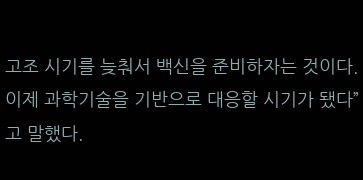고조 시기를 늦춰서 백신을 준비하자는 것이다. 이제 과학기술을 기반으로 대응할 시기가 됐다”고 말했다.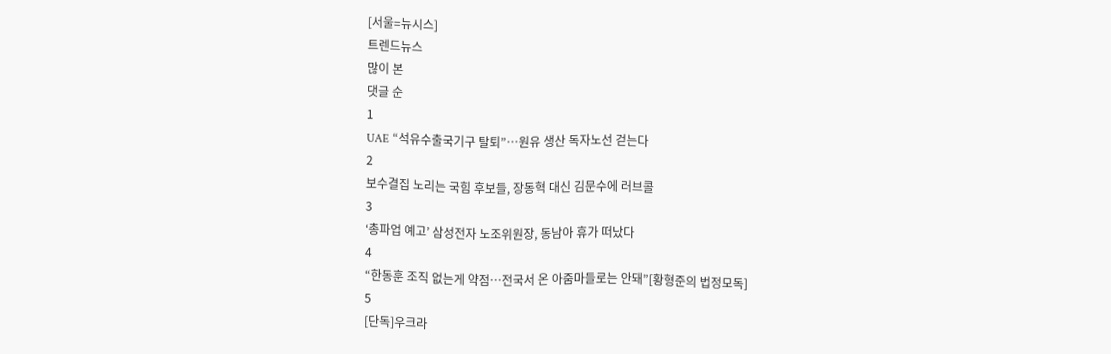[서울=뉴시스]
트렌드뉴스
많이 본
댓글 순
1
UAE “석유수출국기구 탈퇴”…원유 생산 독자노선 걷는다
2
보수결집 노리는 국힘 후보들, 장동혁 대신 김문수에 러브콜
3
‘총파업 예고’ 삼성전자 노조위원장, 동남아 휴가 떠났다
4
“한동훈 조직 없는게 약점…전국서 온 아줌마들로는 안돼”[황형준의 법정모독]
5
[단독]우크라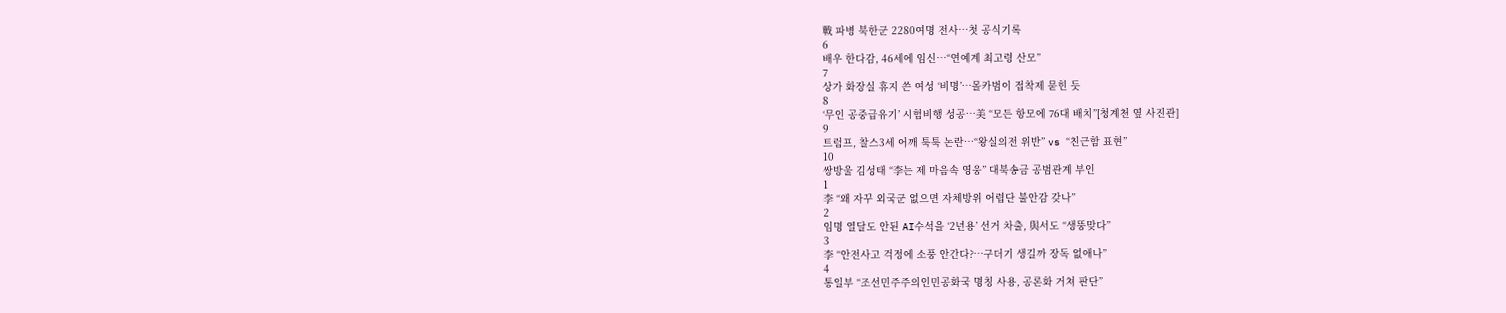戰 파병 북한군 2280여명 전사…첫 공식기록
6
배우 한다감, 46세에 임신…“연예계 최고령 산모”
7
상가 화장실 휴지 쓴 여성 ‘비명’…몰카범이 접착제 묻힌 듯
8
‘무인 공중급유기’ 시험비행 성공…美 “모든 항모에 76대 배치”[청계천 옆 사진관]
9
트럼프, 찰스3세 어깨 툭툭 논란…“왕실의전 위반” vs “친근함 표현”
10
쌍방울 김성태 “李는 제 마음속 영웅” 대북송금 공범관계 부인
1
李 “왜 자꾸 외국군 없으면 자체방위 어렵단 불안감 갖나”
2
임명 열달도 안된 AI수석을 ‘2년용’ 선거 차출, 與서도 “생뚱맞다”
3
李 “안전사고 걱정에 소풍 안간다?…구더기 생길까 장독 없애나”
4
통일부 “조선민주주의인민공화국 명칭 사용, 공론화 거쳐 판단”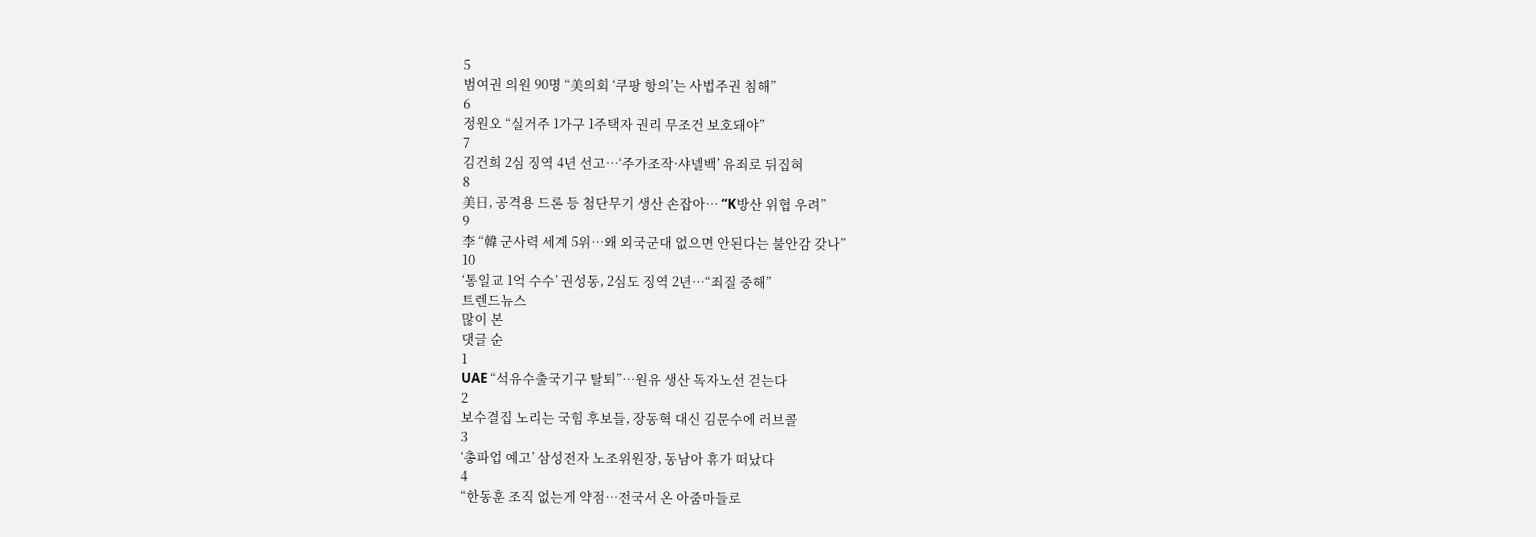5
범여권 의원 90명 “美의회 ‘쿠팡 항의’는 사법주권 침해”
6
정원오 “실거주 1가구 1주택자 권리 무조건 보호돼야”
7
김건희 2심 징역 4년 선고…‘주가조작·샤넬백’ 유죄로 뒤집혀
8
美日, 공격용 드론 등 첨단무기 생산 손잡아… “K방산 위협 우려”
9
李 “韓 군사력 세계 5위…왜 외국군대 없으면 안된다는 불안감 갖나”
10
‘통일교 1억 수수’ 권성동, 2심도 징역 2년…“죄질 중해”
트렌드뉴스
많이 본
댓글 순
1
UAE “석유수출국기구 탈퇴”…원유 생산 독자노선 걷는다
2
보수결집 노리는 국힘 후보들, 장동혁 대신 김문수에 러브콜
3
‘총파업 예고’ 삼성전자 노조위원장, 동남아 휴가 떠났다
4
“한동훈 조직 없는게 약점…전국서 온 아줌마들로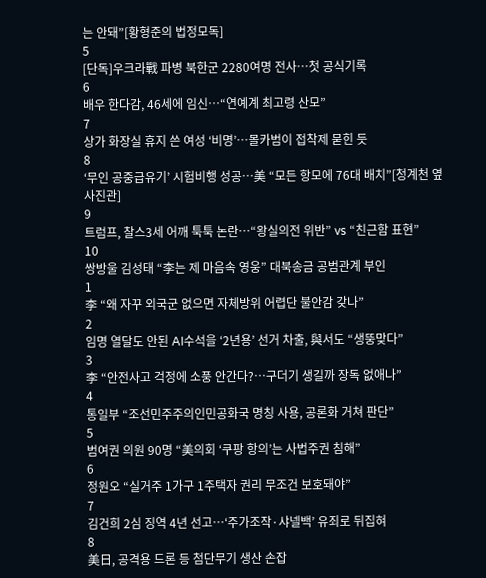는 안돼”[황형준의 법정모독]
5
[단독]우크라戰 파병 북한군 2280여명 전사…첫 공식기록
6
배우 한다감, 46세에 임신…“연예계 최고령 산모”
7
상가 화장실 휴지 쓴 여성 ‘비명’…몰카범이 접착제 묻힌 듯
8
‘무인 공중급유기’ 시험비행 성공…美 “모든 항모에 76대 배치”[청계천 옆 사진관]
9
트럼프, 찰스3세 어깨 툭툭 논란…“왕실의전 위반” vs “친근함 표현”
10
쌍방울 김성태 “李는 제 마음속 영웅” 대북송금 공범관계 부인
1
李 “왜 자꾸 외국군 없으면 자체방위 어렵단 불안감 갖나”
2
임명 열달도 안된 AI수석을 ‘2년용’ 선거 차출, 與서도 “생뚱맞다”
3
李 “안전사고 걱정에 소풍 안간다?…구더기 생길까 장독 없애나”
4
통일부 “조선민주주의인민공화국 명칭 사용, 공론화 거쳐 판단”
5
범여권 의원 90명 “美의회 ‘쿠팡 항의’는 사법주권 침해”
6
정원오 “실거주 1가구 1주택자 권리 무조건 보호돼야”
7
김건희 2심 징역 4년 선고…‘주가조작·샤넬백’ 유죄로 뒤집혀
8
美日, 공격용 드론 등 첨단무기 생산 손잡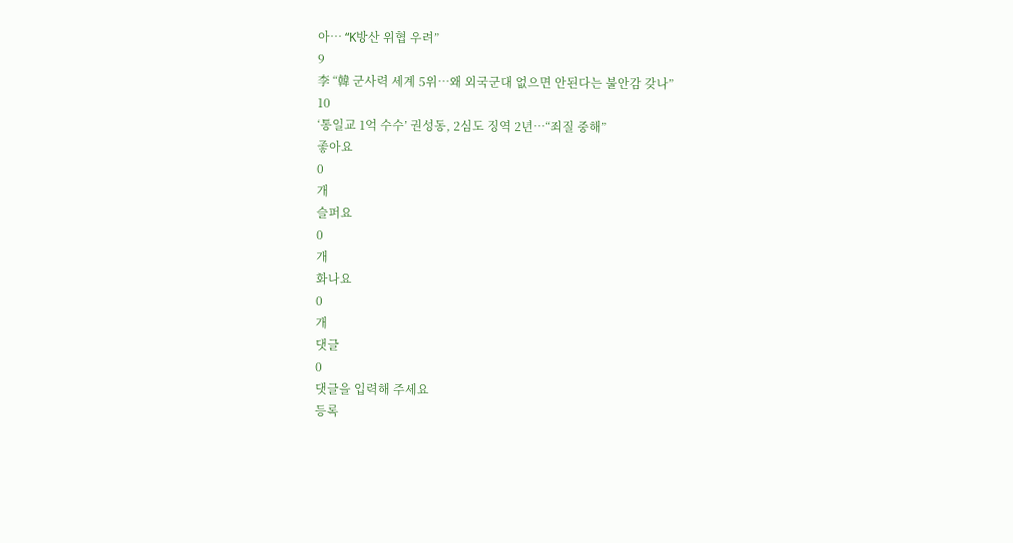아… “K방산 위협 우려”
9
李 “韓 군사력 세계 5위…왜 외국군대 없으면 안된다는 불안감 갖나”
10
‘통일교 1억 수수’ 권성동, 2심도 징역 2년…“죄질 중해”
좋아요
0
개
슬퍼요
0
개
화나요
0
개
댓글
0
댓글을 입력해 주세요
등록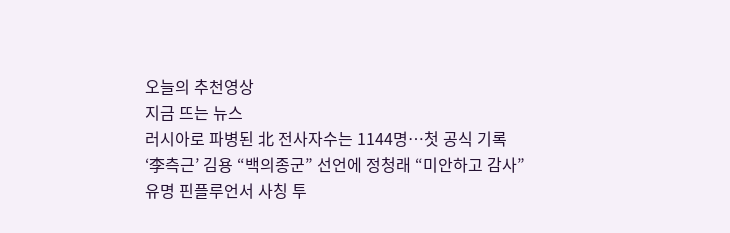오늘의 추천영상
지금 뜨는 뉴스
러시아로 파병된 北 전사자수는 1144명…첫 공식 기록
‘李측근’ 김용 “백의종군” 선언에 정청래 “미안하고 감사”
유명 핀플루언서 사칭 투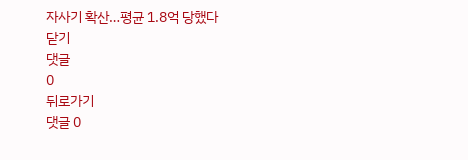자사기 확산…평균 1.8억 당했다
닫기
댓글
0
뒤로가기
댓글 0